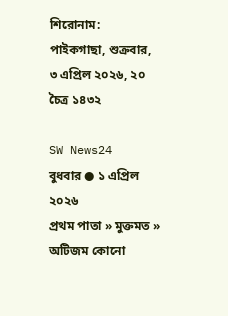শিরোনাম:
পাইকগাছা, শুক্রবার, ৩ এপ্রিল ২০২৬, ২০ চৈত্র ১৪৩২

SW News24
বুধবার ● ১ এপ্রিল ২০২৬
প্রথম পাতা » মুক্তমত » অটিজম কোনো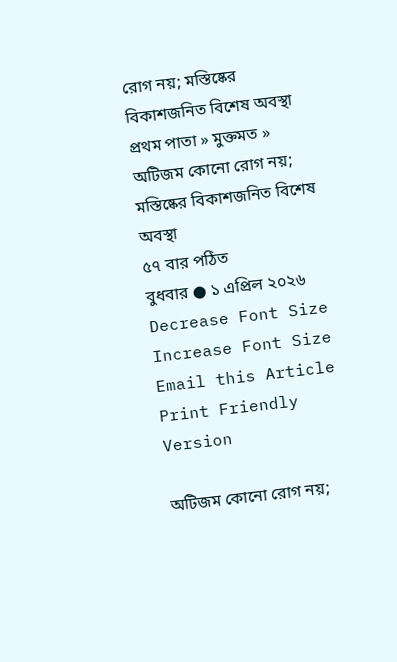রোগ নয়; মস্তিষ্কের বিকাশজনিত বিশেষ অবস্থা
প্রথম পাতা » মুক্তমত » অটিজম কোনো রোগ নয়; মস্তিষ্কের বিকাশজনিত বিশেষ অবস্থা
৫৭ বার পঠিত
বুধবার ● ১ এপ্রিল ২০২৬
Decrease Font Size Increase Font Size Email this Article Print Friendly Version

অটিজম কোনো রোগ নয়;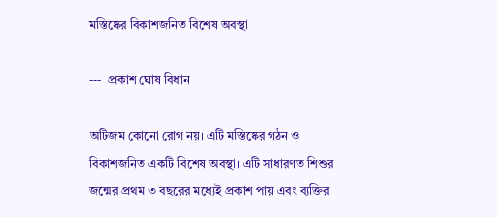মস্তিষ্কের বিকাশজনিত বিশেষ অবস্থা

---  প্রকাশ ঘোষ বিধান

অটিজম কোনো রোগ নয়। এটি মস্তিষ্কের গঠন ও বিকাশজনিত একটি বিশেষ অবস্থা। এটি সাধারণত শিশুর জন্মের প্রথম ৩ বছরের মধ্যেই প্রকাশ পায় এবং ব্যক্তির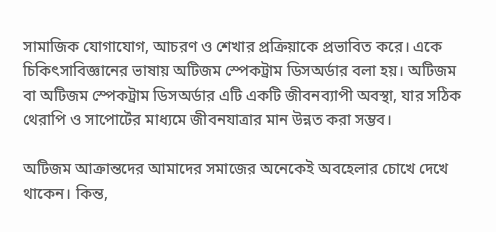সামাজিক যোগাযোগ, আচরণ ও শেখার প্রক্রিয়াকে প্রভাবিত করে। একে চিকিৎসাবিজ্ঞানের ভাষায় অটিজম স্পেকট্রাম ডিসঅর্ডার বলা হয়। অটিজম বা অটিজম স্পেকট্রাম ডিসঅর্ডার এটি একটি জীবনব্যাপী অবস্থা, যার সঠিক থেরাপি ও সাপোর্টের মাধ্যমে জীবনযাত্রার মান উন্নত করা সম্ভব।

অটিজম আক্রান্তদের আমাদের সমাজের অনেকেই অবহেলার চোখে দেখে থাকেন। কিন্ত,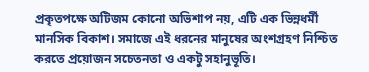প্রকৃতপক্ষে অটিজম কোনো অভিশাপ নয়, এটি এক ভিন্নধর্মী মানসিক বিকাশ। সমাজে এই ধরনের মানুষের অংশগ্রহণ নিশ্চিত করতে প্রয়োজন সচেতনতা ও একটু সহানুভূতি।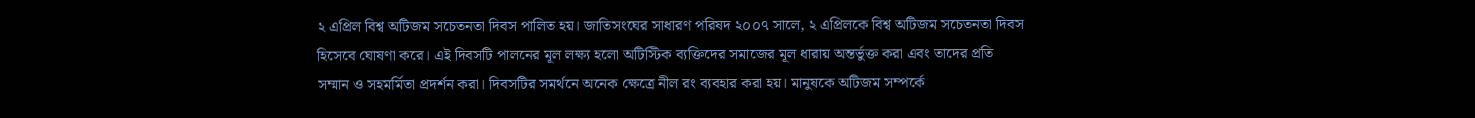২ এপ্রিল বিশ্ব অটিজম সচেতনতা দিবস পালিত হয়। জাতিসংঘের সাধারণ পরিষদ ২০০৭ সালে, ২ এপ্রিলকে বিশ্ব অটিজম সচেতনতা দিবস হিসেবে ঘোষণা করে। এই দিবসটি পালনের মূল লক্ষ্য হলো অটিস্টিক ব্যক্তিদের সমাজের মূল ধারায় অন্তর্ভুক্ত করা এবং তাদের প্রতি সম্মান ও সহমর্মিতা প্রদর্শন করা। দিবসটির সমর্থনে অনেক ক্ষেত্রে নীল রং ব্যবহার করা হয়। মানুষকে অটিজম সম্পর্কে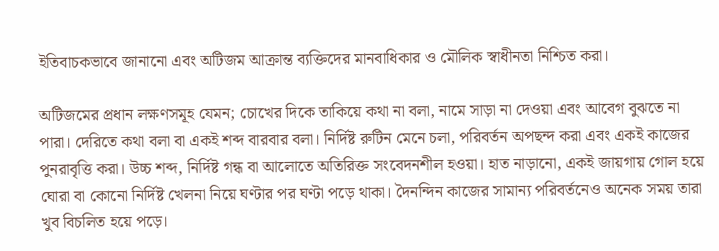ইতিবাচকভাবে জানানো এবং অটিজম আক্রান্ত ব্যক্তিদের মানবাধিকার ও মৌলিক স্বাধীনতা নিশ্চিত করা।

অটিজমের প্রধান লক্ষণসমূহ যেমন; চোখের দিকে তাকিয়ে কথা না বলা, নামে সাড়া না দেওয়া এবং আবেগ বুঝতে না পারা। দেরিতে কথা বলা বা একই শব্দ বারবার বলা। নির্দিষ্ট রুটিন মেনে চলা, পরিবর্তন অপছন্দ করা এবং একই কাজের পুনরাবৃত্তি করা। উচ্চ শব্দ, নির্দিষ্ট গন্ধ বা আলোতে অতিরিক্ত সংবেদনশীল হওয়া। হাত নাড়ানো, একই জায়গায় গোল হয়ে ঘোরা বা কোনো নির্দিষ্ট খেলনা নিয়ে ঘণ্টার পর ঘণ্টা পড়ে থাকা। দৈনন্দিন কাজের সামান্য পরিবর্তনেও অনেক সময় তারা খুব বিচলিত হয়ে পড়ে।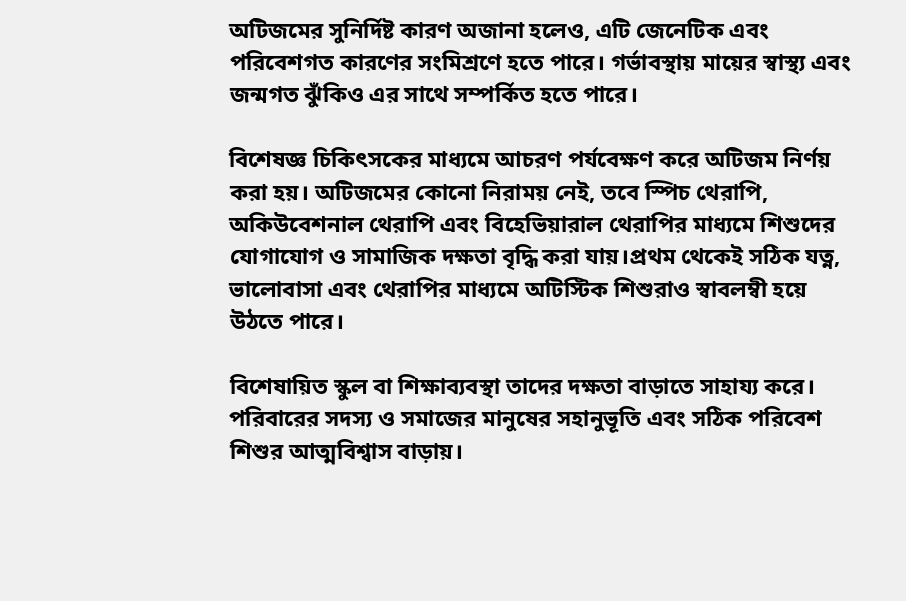অটিজমের সুনির্দিষ্ট কারণ অজানা হলেও, এটি জেনেটিক এবং পরিবেশগত কারণের সংমিশ্রণে হতে পারে। গর্ভাবস্থায় মায়ের স্বাস্থ্য এবং জন্মগত ঝুঁকিও এর সাথে সম্পর্কিত হতে পারে।

বিশেষজ্ঞ চিকিৎসকের মাধ্যমে আচরণ পর্যবেক্ষণ করে অটিজম নির্ণয় করা হয়। অটিজমের কোনো নিরাময় নেই, তবে স্পিচ থেরাপি, অকিউবেশনাল থেরাপি এবং বিহেভিয়ারাল থেরাপির মাধ্যমে শিশুদের যোগাযোগ ও সামাজিক দক্ষতা বৃদ্ধি করা যায়।প্রথম থেকেই সঠিক যত্ন, ভালোবাসা এবং থেরাপির মাধ্যমে অটিস্টিক শিশুরাও স্বাবলম্বী হয়ে উঠতে পারে।

বিশেষায়িত স্কুল বা শিক্ষাব্যবস্থা তাদের দক্ষতা বাড়াতে সাহায্য করে। পরিবারের সদস্য ও সমাজের মানুষের সহানুভূতি এবং সঠিক পরিবেশ শিশুর আত্মবিশ্বাস বাড়ায়।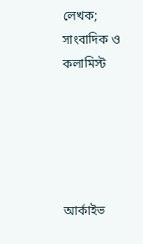লেখক; সাংবাদিক ও কলামিস্ট





আর্কাইভ